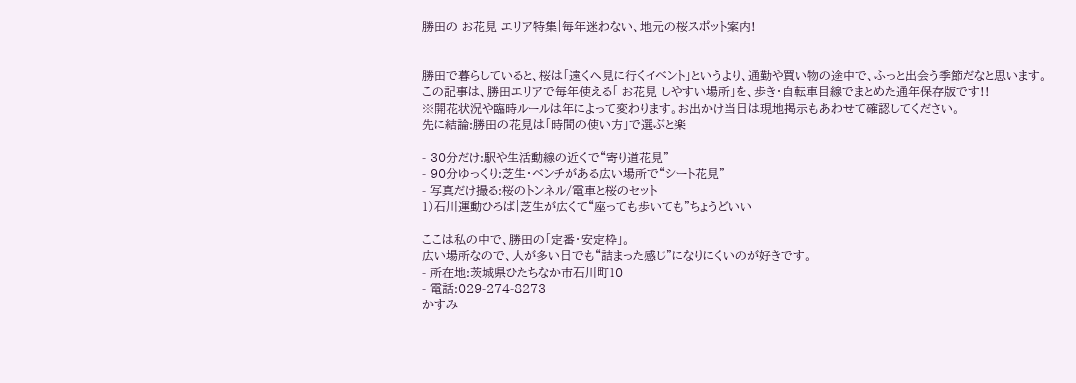勝田の お花見 エリア特集|毎年迷わない、地元の桜スポット案内!


勝田で暮らしていると、桜は「遠くへ見に行くイベント」というより、通勤や買い物の途中で、ふっと出会う季節だなと思います。
この記事は、勝田エリアで毎年使える「 お花見 しやすい場所」を、歩き・自転車目線でまとめた通年保存版です!!
※開花状況や臨時ルールは年によって変わります。お出かけ当日は現地掲示もあわせて確認してください。
先に結論:勝田の花見は「時間の使い方」で選ぶと楽

- 30分だけ:駅や生活動線の近くで“寄り道花見”
- 90分ゆっくり:芝生・ベンチがある広い場所で“シート花見”
- 写真だけ撮る:桜のトンネル/電車と桜のセット
1)石川運動ひろば|芝生が広くて“座っても歩いても”ちょうどいい

ここは私の中で、勝田の「定番・安定枠」。
広い場所なので、人が多い日でも“詰まった感じ”になりにくいのが好きです。
- 所在地:茨城県ひたちなか市石川町10
- 電話:029-274-8273
かすみ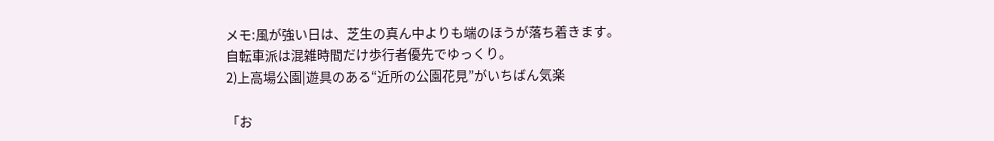メモ:風が強い日は、芝生の真ん中よりも端のほうが落ち着きます。
自転車派は混雑時間だけ歩行者優先でゆっくり。
2)上高場公園|遊具のある“近所の公園花見”がいちばん気楽

「お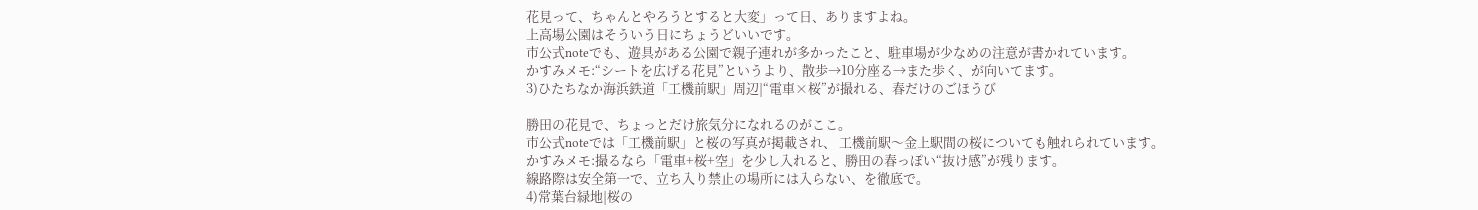花見って、ちゃんとやろうとすると大変」って日、ありますよね。
上高場公園はそういう日にちょうどいいです。
市公式noteでも、遊具がある公園で親子連れが多かったこと、駐車場が少なめの注意が書かれています。
かすみメモ:“シートを広げる花見”というより、散歩→10分座る→また歩く、が向いてます。
3)ひたちなか海浜鉄道「工機前駅」周辺|“電車×桜”が撮れる、春だけのごほうび

勝田の花見で、ちょっとだけ旅気分になれるのがここ。
市公式noteでは「工機前駅」と桜の写真が掲載され、 工機前駅〜金上駅間の桜についても触れられています。
かすみメモ:撮るなら「電車+桜+空」を少し入れると、勝田の春っぽい“抜け感”が残ります。
線路際は安全第一で、立ち入り禁止の場所には入らない、を徹底で。
4)常葉台緑地|桜の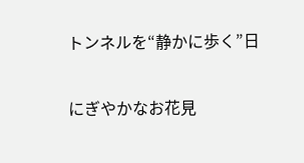トンネルを“静かに歩く”日

にぎやかなお花見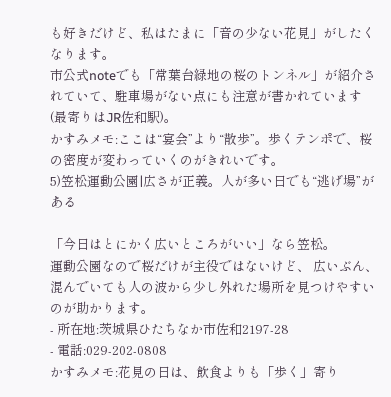も好きだけど、私はたまに「音の少ない花見」がしたくなります。
市公式noteでも「常葉台緑地の桜のトンネル」が紹介されていて、駐車場がない点にも注意が書かれています(最寄りはJR佐和駅)。
かすみメモ:ここは“宴会”より“散歩”。歩くテンポで、桜の密度が変わっていくのがきれいです。
5)笠松運動公園|広さが正義。人が多い日でも“逃げ場”がある

「今日はとにかく広いところがいい」なら笠松。
運動公園なので桜だけが主役ではないけど、 広いぶん、混んでいても人の波から少し外れた場所を見つけやすいのが助かります。
- 所在地:茨城県ひたちなか市佐和2197-28
- 電話:029-202-0808
かすみメモ:花見の日は、飲食よりも「歩く」寄り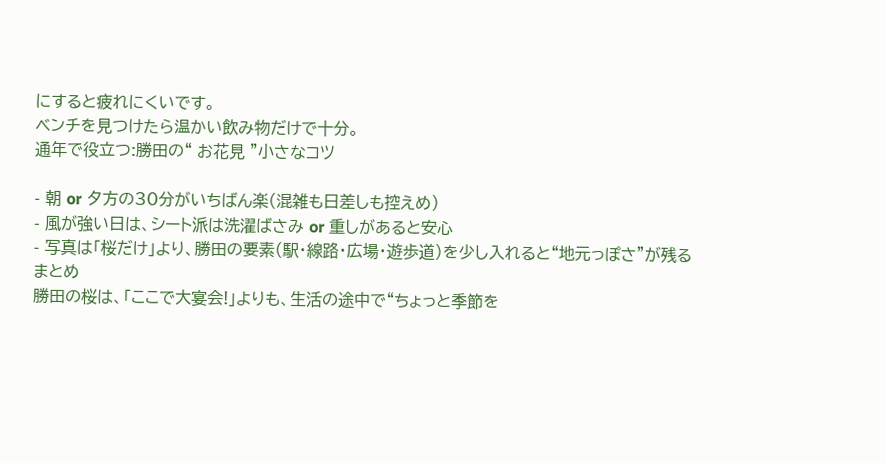にすると疲れにくいです。
ベンチを見つけたら温かい飲み物だけで十分。
通年で役立つ:勝田の“ お花見 ”小さなコツ

- 朝 or 夕方の30分がいちばん楽(混雑も日差しも控えめ)
- 風が強い日は、シート派は洗濯ばさみ or 重しがあると安心
- 写真は「桜だけ」より、勝田の要素(駅・線路・広場・遊歩道)を少し入れると“地元っぽさ”が残る
まとめ
勝田の桜は、「ここで大宴会!」よりも、生活の途中で“ちょっと季節を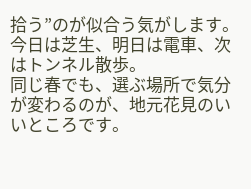拾う”のが似合う気がします。
今日は芝生、明日は電車、次はトンネル散歩。
同じ春でも、選ぶ場所で気分が変わるのが、地元花見のいいところです。